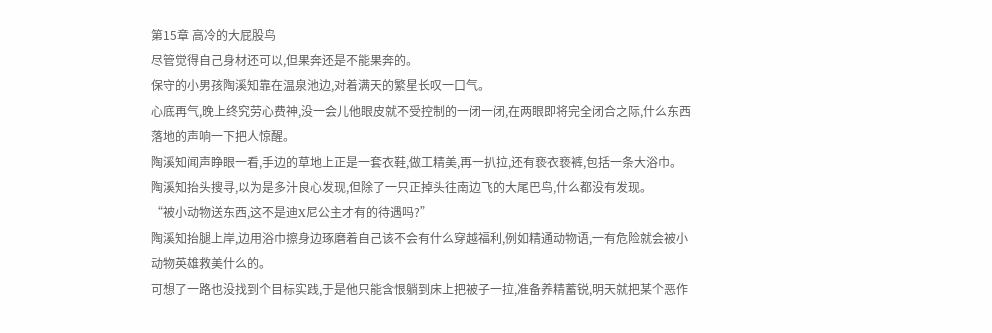第15章 高冷的大屁股鸟
尽管觉得自己身材还可以,但果奔还是不能果奔的。
保守的小男孩陶溪知靠在温泉池边,对着满天的繁星长叹一口气。
心底再气,晚上终究劳心费神,没一会儿他眼皮就不受控制的一闭一闭,在两眼即将完全闭合之际,什么东西落地的声响一下把人惊醒。
陶溪知闻声睁眼一看,手边的草地上正是一套衣鞋,做工精美,再一扒拉,还有亵衣亵裤,包括一条大浴巾。
陶溪知抬头搜寻,以为是多汁良心发现,但除了一只正掉头往南边飞的大尾巴鸟,什么都没有发现。
“被小动物送东西,这不是迪X尼公主才有的待遇吗?”
陶溪知抬腿上岸,边用浴巾擦身边琢磨着自己该不会有什么穿越福利,例如精通动物语,一有危险就会被小动物英雄救美什么的。
可想了一路也没找到个目标实践,于是他只能含恨躺到床上把被子一拉,准备养精蓄锐,明天就把某个恶作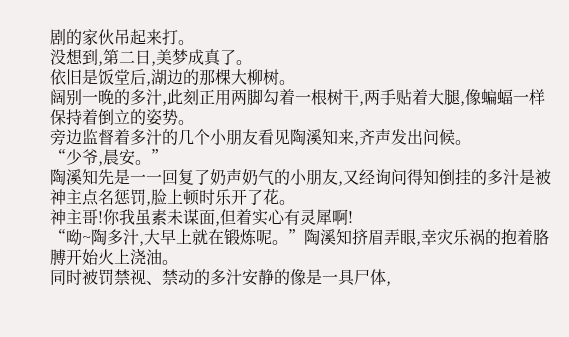剧的家伙吊起来打。
没想到,第二日,美梦成真了。
依旧是饭堂后,湖边的那棵大柳树。
阔别一晚的多汁,此刻正用两脚勾着一根树干,两手贴着大腿,像蝙蝠一样保持着倒立的姿势。
旁边监督着多汁的几个小朋友看见陶溪知来,齐声发出问候。
“少爷,晨安。”
陶溪知先是一一回复了奶声奶气的小朋友,又经询问得知倒挂的多汁是被神主点名惩罚,脸上顿时乐开了花。
神主哥!你我虽素未谋面,但着实心有灵犀啊!
“呦~陶多汁,大早上就在锻炼呢。”陶溪知挤眉弄眼,幸灾乐祸的抱着胳膊开始火上浇油。
同时被罚禁视、禁动的多汁安静的像是一具尸体,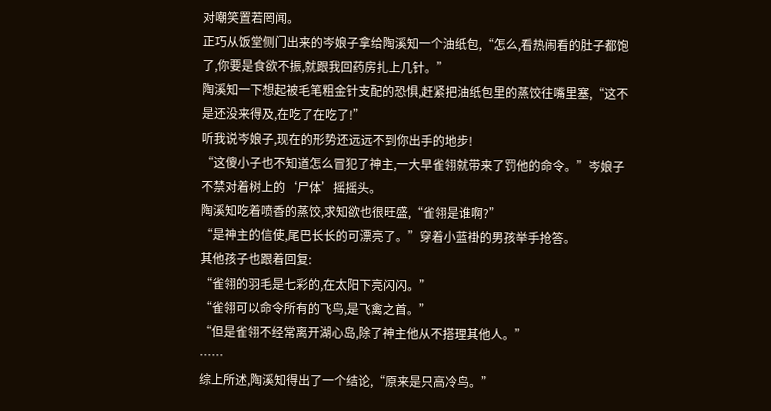对嘲笑置若罔闻。
正巧从饭堂侧门出来的岑娘子拿给陶溪知一个油纸包,“怎么,看热闹看的肚子都饱了,你要是食欲不振,就跟我回药房扎上几针。”
陶溪知一下想起被毛笔粗金针支配的恐惧,赶紧把油纸包里的蒸饺往嘴里塞,“这不是还没来得及,在吃了在吃了!”
听我说岑娘子,现在的形势还远远不到你出手的地步!
“这傻小子也不知道怎么冒犯了神主,一大早雀翎就带来了罚他的命令。”岑娘子不禁对着树上的‘尸体’摇摇头。
陶溪知吃着喷香的蒸饺,求知欲也很旺盛,“雀翎是谁啊?”
“是神主的信使,尾巴长长的可漂亮了。”穿着小蓝褂的男孩举手抢答。
其他孩子也跟着回复:
“雀翎的羽毛是七彩的,在太阳下亮闪闪。”
“雀翎可以命令所有的飞鸟,是飞禽之首。”
“但是雀翎不经常离开湖心岛,除了神主他从不搭理其他人。”
……
综上所述,陶溪知得出了一个结论,“原来是只高冷鸟。”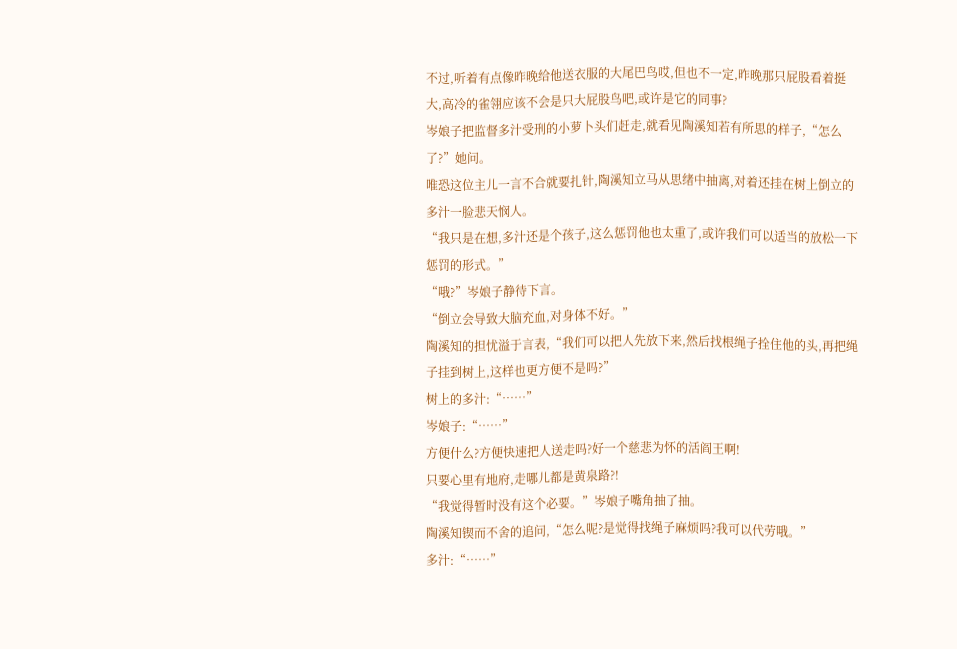不过,听着有点像昨晚给他送衣服的大尾巴鸟哎,但也不一定,昨晚那只屁股看着挺大,高冷的雀翎应该不会是只大屁股鸟吧,或许是它的同事?
岑娘子把监督多汁受刑的小萝卜头们赶走,就看见陶溪知若有所思的样子,“怎么了?”她问。
唯恐这位主儿一言不合就要扎针,陶溪知立马从思绪中抽离,对着还挂在树上倒立的多汁一脸悲天悯人。
“我只是在想,多汁还是个孩子,这么惩罚他也太重了,或许我们可以适当的放松一下惩罚的形式。”
“哦?”岑娘子静待下言。
“倒立会导致大脑充血,对身体不好。”
陶溪知的担忧溢于言表,“我们可以把人先放下来,然后找根绳子拴住他的头,再把绳子挂到树上,这样也更方便不是吗?”
树上的多汁:“……”
岑娘子:“……”
方便什么?方便快速把人送走吗?好一个慈悲为怀的活阎王啊!
只要心里有地府,走哪儿都是黄泉路?!
“我觉得暂时没有这个必要。”岑娘子嘴角抽了抽。
陶溪知锲而不舍的追问,“怎么呢?是觉得找绳子麻烦吗?我可以代劳哦。”
多汁:“……”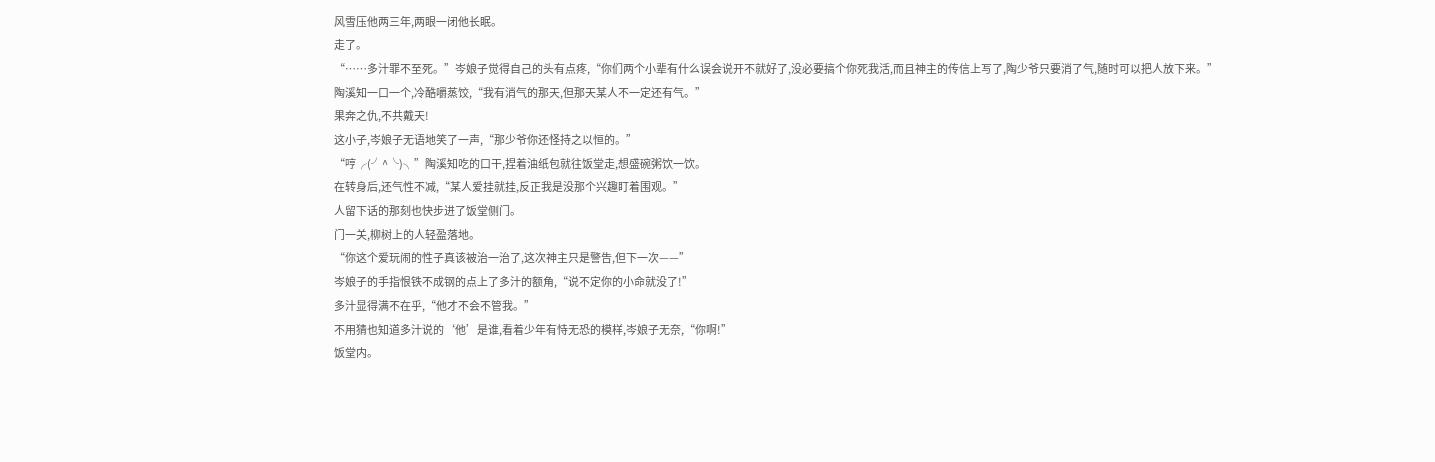风雪压他两三年,两眼一闭他长眠。
走了。
“……多汁罪不至死。”岑娘子觉得自己的头有点疼,“你们两个小辈有什么误会说开不就好了,没必要搞个你死我活,而且神主的传信上写了,陶少爷只要消了气,随时可以把人放下来。”
陶溪知一口一个,冷酷嚼蒸饺,“我有消气的那天,但那天某人不一定还有气。”
果奔之仇,不共戴天!
这小子,岑娘子无语地笑了一声,“那少爷你还怪持之以恒的。”
“哼╭(╯^╰)╮”陶溪知吃的口干,捏着油纸包就往饭堂走,想盛碗粥饮一饮。
在转身后,还气性不减,“某人爱挂就挂,反正我是没那个兴趣盯着围观。”
人留下话的那刻也快步进了饭堂侧门。
门一关,柳树上的人轻盈落地。
“你这个爱玩闹的性子真该被治一治了,这次神主只是警告,但下一次——”
岑娘子的手指恨铁不成钢的点上了多汁的额角,“说不定你的小命就没了!”
多汁显得满不在乎,“他才不会不管我。”
不用猜也知道多汁说的‘他’是谁,看着少年有恃无恐的模样,岑娘子无奈,“你啊!”
饭堂内。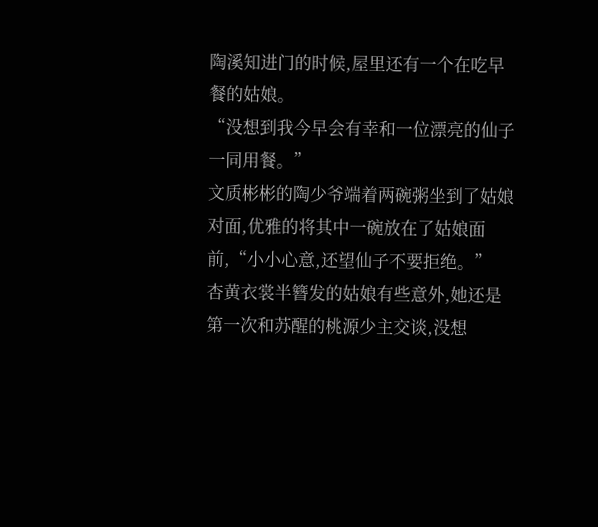陶溪知进门的时候,屋里还有一个在吃早餐的姑娘。
“没想到我今早会有幸和一位漂亮的仙子一同用餐。”
文质彬彬的陶少爷端着两碗粥坐到了姑娘对面,优雅的将其中一碗放在了姑娘面前,“小小心意,还望仙子不要拒绝。”
杏黄衣裳半簪发的姑娘有些意外,她还是第一次和苏醒的桃源少主交谈,没想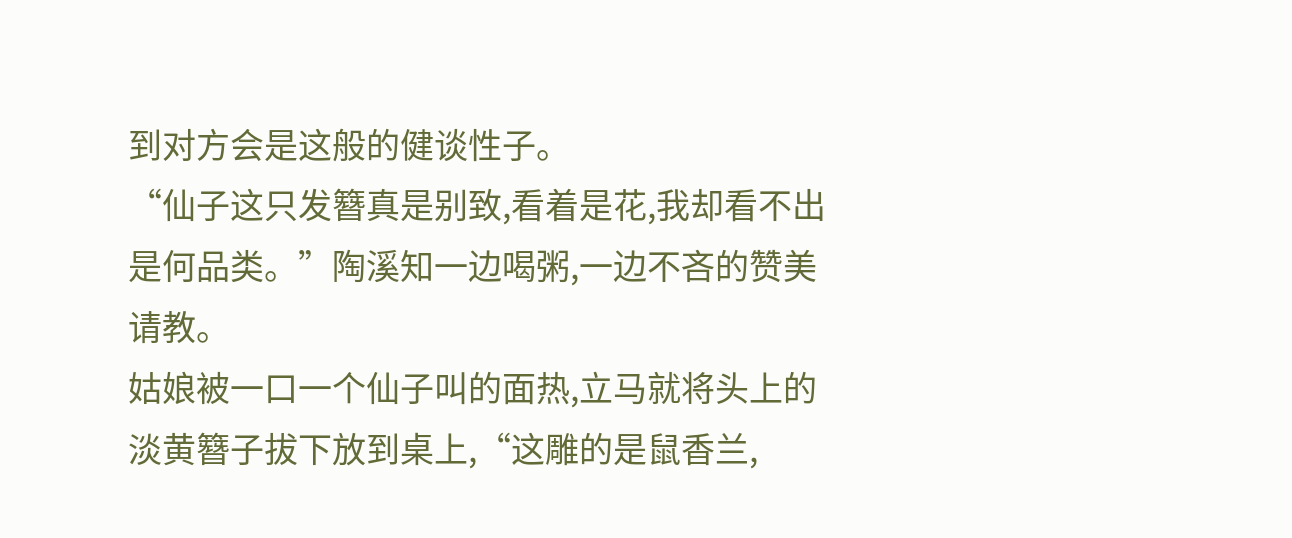到对方会是这般的健谈性子。
“仙子这只发簪真是别致,看着是花,我却看不出是何品类。”陶溪知一边喝粥,一边不吝的赞美请教。
姑娘被一口一个仙子叫的面热,立马就将头上的淡黄簪子拔下放到桌上,“这雕的是鼠香兰,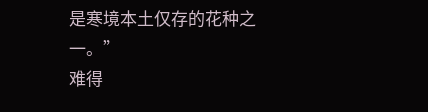是寒境本土仅存的花种之一。”
难得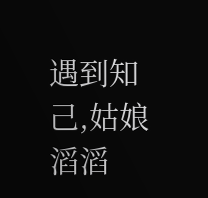遇到知己,姑娘滔滔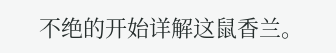不绝的开始详解这鼠香兰。